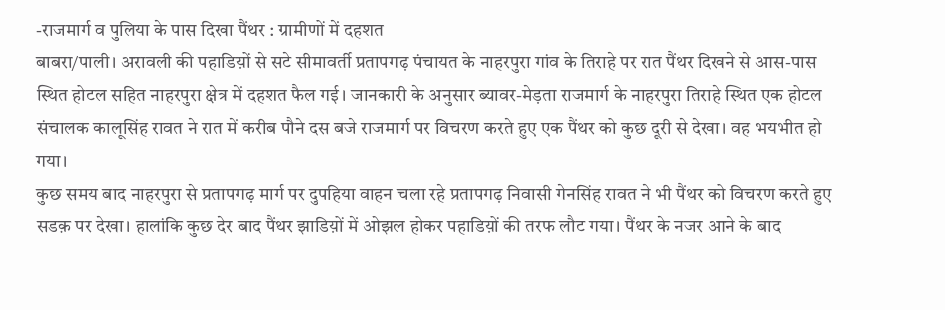-राजमार्ग व पुलिया के पास दिखा पैंथर : ग्रामीणों में दहशत
बाबरा/पाली। अरावली की पहाडिय़ों से सटे सीमावर्ती प्रतापगढ़ पंचायत के नाहरपुरा गांव के तिराहे पर रात पैंथर दिखने से आस-पास स्थित होटल सहित नाहरपुरा क्षेत्र में दहशत फैल गई। जानकारी के अनुसार ब्यावर-मेड़ता राजमार्ग के नाहरपुरा तिराहे स्थित एक होटल संचालक कालूसिंह रावत ने रात में करीब पौने दस बजे राजमार्ग पर विचरण करते हुए एक पैंथर को कुछ दूरी से देखा। वह भयभीत हो गया।
कुछ समय बाद नाहरपुरा से प्रतापगढ़ मार्ग पर दुपहिया वाहन चला रहे प्रतापगढ़ निवासी गेनसिंह रावत ने भी पैंथर को विचरण करते हुए सडक़ पर देखा। हालांकि कुछ देर बाद पैंथर झाडिय़ों में ओझल होकर पहाडिय़ों की तरफ लौट गया। पैंथर के नजर आने के बाद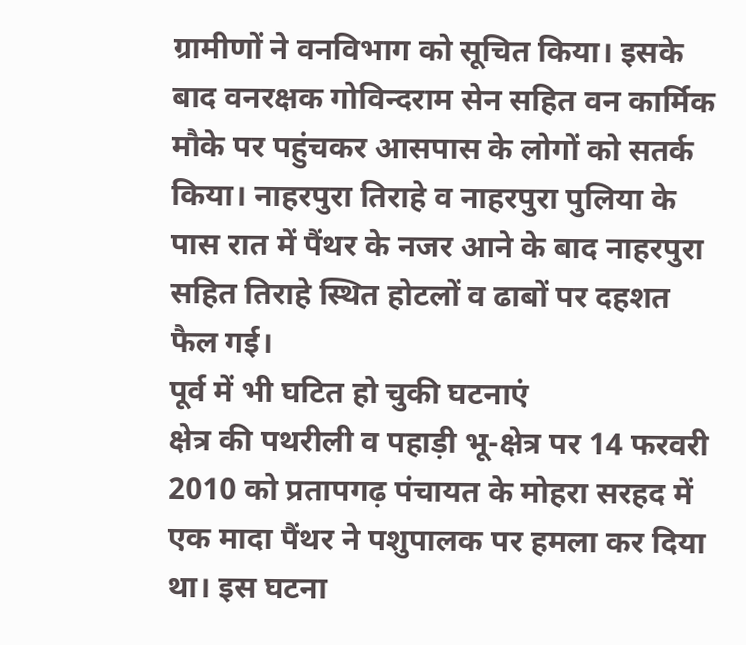ग्रामीणों ने वनविभाग को सूचित किया। इसके बाद वनरक्षक गोविन्दराम सेन सहित वन कार्मिक मौके पर पहुंचकर आसपास के लोगों को सतर्क किया। नाहरपुरा तिराहे व नाहरपुरा पुलिया के पास रात में पैंथर के नजर आने के बाद नाहरपुरा सहित तिराहे स्थित होटलों व ढाबों पर दहशत फैल गई।
पूर्व में भी घटित हो चुकी घटनाएं
क्षेत्र की पथरीली व पहाड़ी भू-क्षेत्र पर 14 फरवरी 2010 को प्रतापगढ़ पंचायत के मोहरा सरहद में एक मादा पैंथर ने पशुपालक पर हमला कर दिया था। इस घटना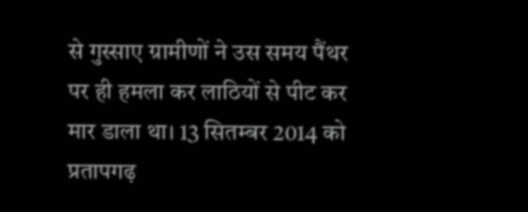से गुस्साए ग्रामीणों ने उस समय पैंथर पर ही हमला कर लाठियों से पीट कर मार डाला था। 13 सितम्बर 2014 को प्रतापगढ़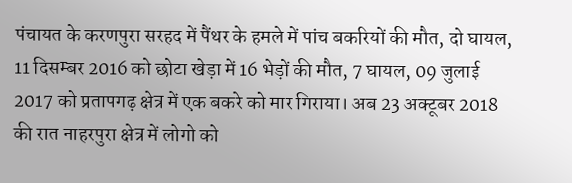पंचायत के करणपुरा सरहद में पैंथर के हमले में पांच बकरियों की मौत, दो घायल, 11 दिसम्बर 2016 को छोटा खेड़ा में 16 भेड़ों की मौत, 7 घायल, 09 जुलाई 2017 को प्रतापगढ़ क्षेत्र में एक बकरे को मार गिराया। अब 23 अक्टूबर 2018 की रात नाहरपुरा क्षेत्र में लोगो को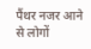पैंथर नजर आने से लोगों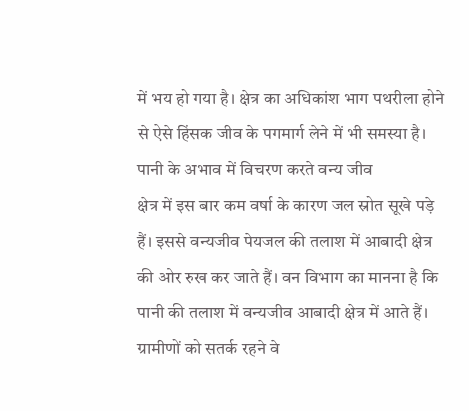में भय हो गया है। क्षेत्र का अधिकांश भाग पथरीला होने से ऐसे हिंसक जीव के पगमार्ग लेने में भी समस्या है।
पानी के अभाव में विचरण करते वन्य जीव
क्षेत्र में इस बार कम वर्षा के कारण जल स्रोत सूखे पड़े हैं। इससे वन्यजीव पेयजल की तलाश में आबादी क्षेत्र की ओर रुख कर जाते हैं। वन विभाग का मानना है कि पानी की तलाश में वन्यजीव आबादी क्षेत्र में आते हैं। ग्रामीणों को सतर्क रहने वे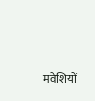मवेशियों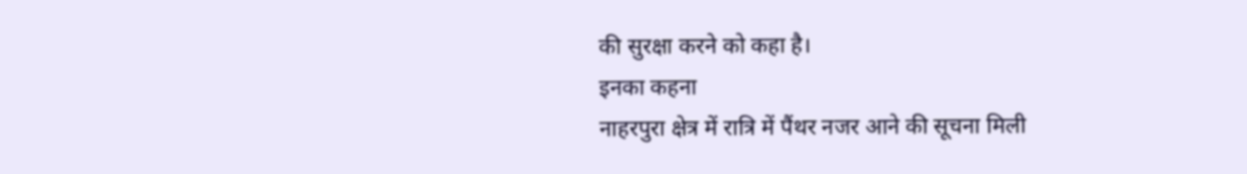की सुरक्षा करने को कहा है।
इनका कहना
नाहरपुरा क्षेत्र में रात्रि में पैंथर नजर आने की सूचना मिली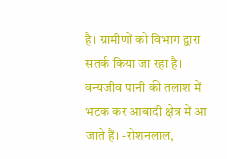है। ग्रामीणों को विभाग द्वारा सतर्क किया जा रहा है। वन्यजीव पानी की तलाश में भटक कर आबादी क्षेत्र में आ जाते हैं। -रोशनलाल,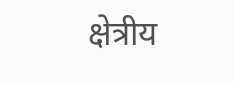क्षेत्रीय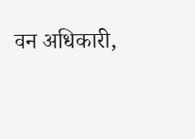वन अधिकारी,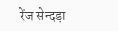रेंज सेन्दड़ा